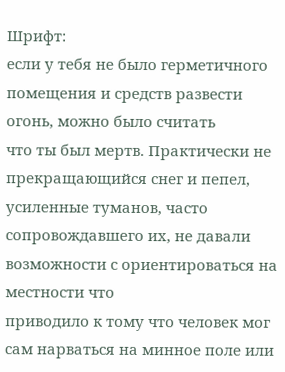Шрифт:
если у тебя не было герметичного помещения и средств развести огонь, можно было считать
что ты был мертв. Практически не прекращающийся снег и пепел, усиленные туманов, часто сопровождавшего их, не давали возможности с ориентироваться на местности что
приводило к тому что человек мог сам нарваться на минное поле или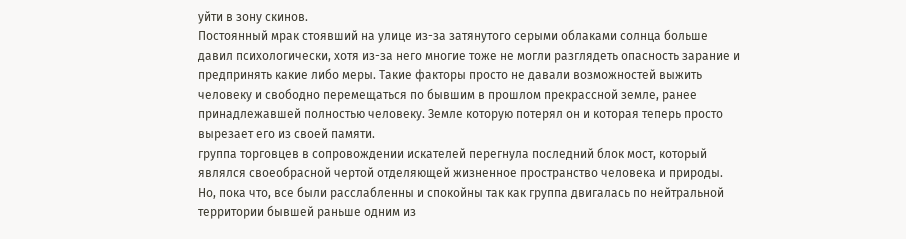уйти в зону скинов.
Постоянный мрак стоявший на улице из-за затянутого серыми облаками солнца больше
давил психологически, хотя из-за него многие тоже не могли разглядеть опасность зарание и
предпринять какие либо меры. Такие факторы просто не давали возможностей выжить
человеку и свободно перемещаться по бывшим в прошлом прекрассной земле, ранее
принадлежавшей полностью человеку. Земле которую потерял он и которая теперь просто
вырезает его из своей памяти.
группа торговцев в сопровождении искателей перегнула последний блок мост, который
являлся своеобрасной чертой отделяющей жизненное пространство человека и природы.
Но, пока что, все были расслабленны и спокойны так как группа двигалась по нейтральной
территории бывшей раньше одним из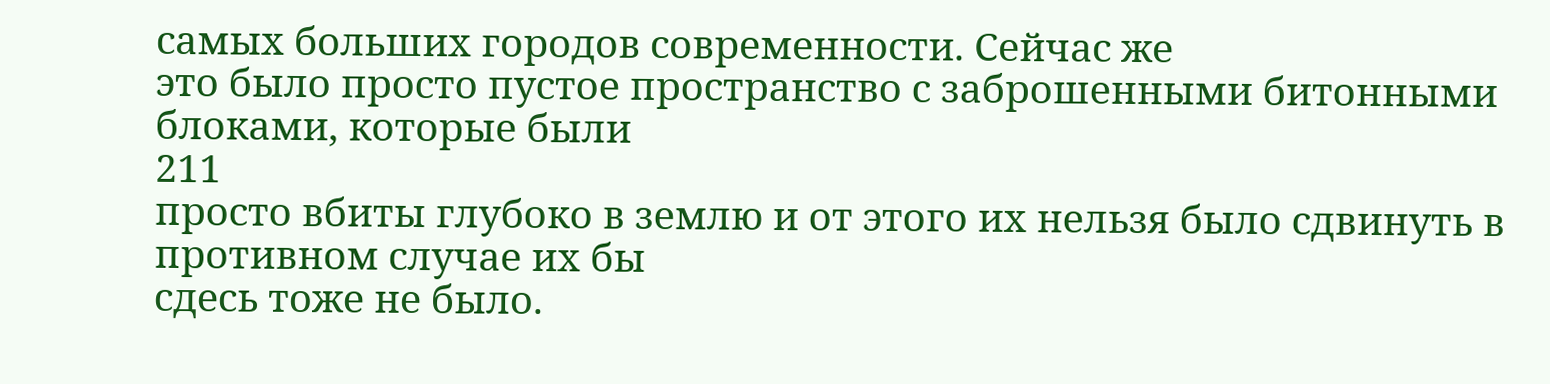самых больших городов современности. Сейчас же
это было просто пустое пространство с заброшенными битонными блоками, которые были
211
просто вбиты глубоко в землю и от этого их нельзя было сдвинуть в противном случае их бы
сдесь тоже не было.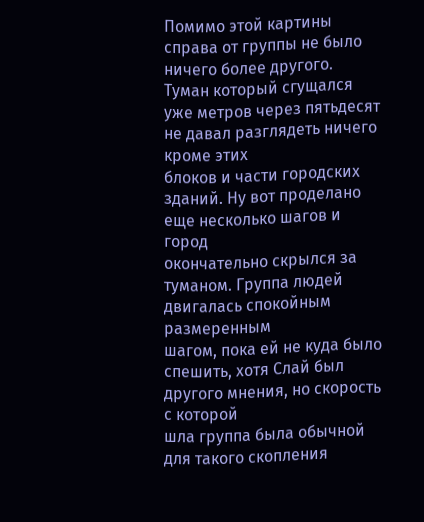Помимо этой картины справа от группы не было ничего более другого.
Туман который сгущался уже метров через пятьдесят не давал разглядеть ничего кроме этих
блоков и части городских зданий. Ну вот проделано еще несколько шагов и город
окончательно скрылся за туманом. Группа людей двигалась спокойным размеренным
шагом, пока ей не куда было спешить, хотя Слай был другого мнения, но скорость с которой
шла группа была обычной для такого скопления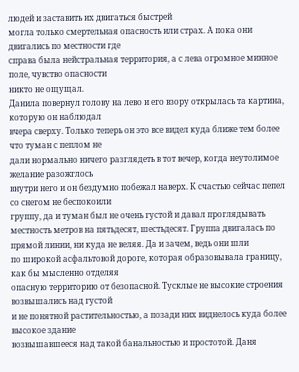людей и заставить их двигаться быстрей
могла только смертельная опасность или страх. А пока они двигались по местности где
справа была нейстральная территория, а с лева огромное минное поле, чувство опасности
никто не ощущал.
Данила повернул голову на лево и его взору открылась та картина, которую он наблюдал
вчера сверху. Только теперь он это все видел куда ближе тем более что туман с пеплом не
дали нормально ничего разглядеть в тот вечер, когда неутолимое желание разожглось
внутри него и он бездумно побежал наверх. К счастью сейчас пепел со снегом не беспокоили
группу, да и туман был не очень густой и давал проглядывать местность метров на пятьдесят, шестьдесят. Группа двигалась по прямой линии, ни куда не веляя. Да и зачем, ведь они шли
по широкой асфальтовой дороге, которая образовывала границу, как бы мысленно отделяя
опасную территорию от безопасной. Тусклые не высокие строения возвышались над густой
и не понятной растительностью, а позади них виднелось куда более высокое здание
возвышавшееся над такой банальностью и простотой. Даня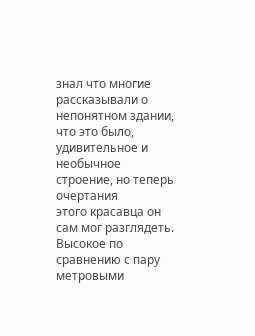знал что многие рассказывали о
непонятном здании, что это было, удивительное и необычное строение, но теперь очертания
этого красавца он сам мог разглядеть. Высокое по сравнению с пару метровыми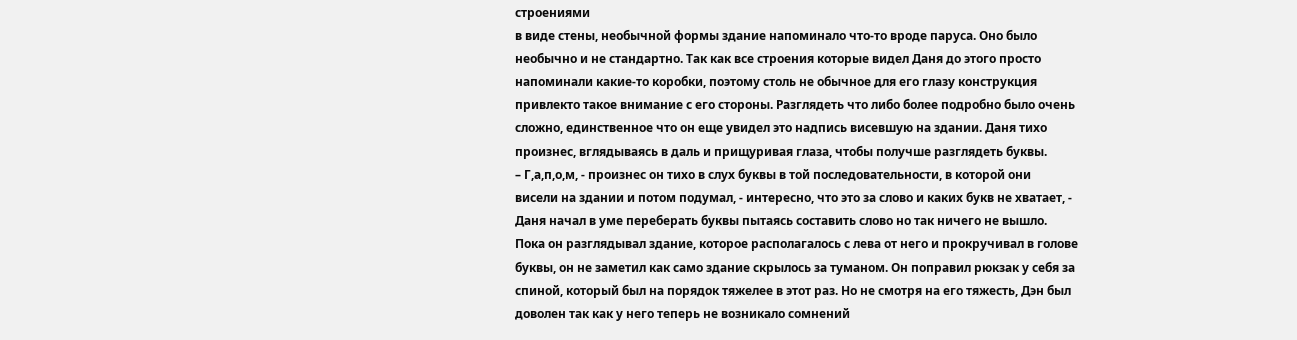строениями
в виде стены, необычной формы здание напоминало что-то вроде паруса. Оно было
необычно и не стандартно. Так как все строения которые видел Даня до этого просто
напоминали какие-то коробки, поэтому столь не обычное для его глазу конструкция
привлекто такое внимание с его стороны. Разглядеть что либо более подробно было очень
сложно, единственное что он еще увидел это надпись висевшую на здании. Даня тихо
произнес, вглядываясь в даль и прищуривая глаза, чтобы получше разглядеть буквы.
– Г,а,п,о,м, - произнес он тихо в слух буквы в той последовательности, в которой они
висели на здании и потом подумал, - интересно, что это за слово и каких букв не хватает, -
Даня начал в уме переберать буквы пытаясь составить слово но так ничего не вышло.
Пока он разглядывал здание, которое располагалось с лева от него и прокручивал в голове
буквы, он не заметил как само здание скрылось за туманом. Он поправил рюкзак у себя за
спиной, который был на порядок тяжелее в этот раз. Но не смотря на его тяжесть, Дэн был
доволен так как у него теперь не возникало сомнений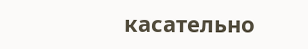касательно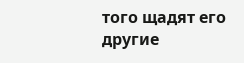того щадят его другие